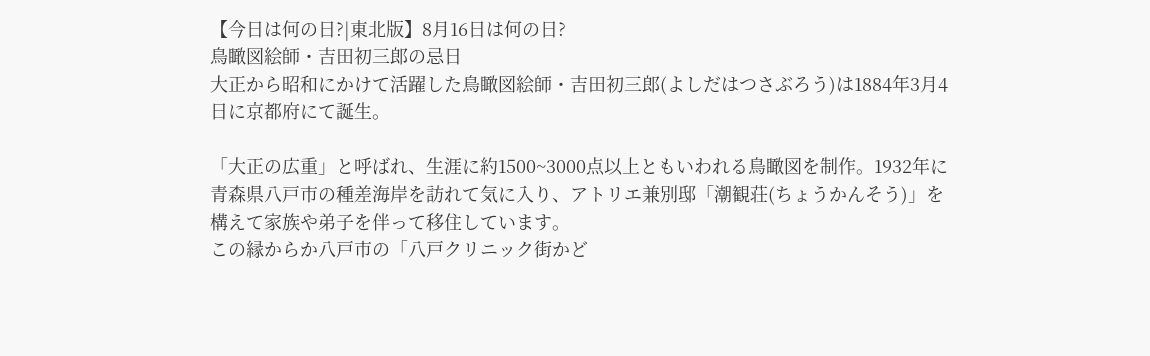【今日は何の日?|東北版】8月16日は何の日?
鳥瞰図絵師・吉田初三郎の忌日
大正から昭和にかけて活躍した鳥瞰図絵師・吉田初三郎(よしだはつさぶろう)は1884年3月4日に京都府にて誕生。

「大正の広重」と呼ばれ、生涯に約1500~3000点以上ともいわれる鳥瞰図を制作。1932年に青森県八戸市の種差海岸を訪れて気に入り、アトリエ兼別邸「潮観荘(ちょうかんそう)」を構えて家族や弟子を伴って移住しています。
この縁からか八戸市の「八戸クリニック街かど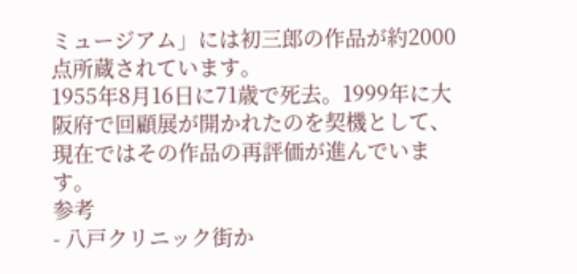ミュージアム」には初三郎の作品が約2000点所蔵されています。
1955年8月16日に71歳で死去。1999年に大阪府で回顧展が開かれたのを契機として、現在ではその作品の再評価が進んでいます。
参考
- 八戸クリニック街か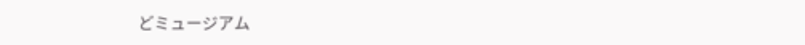どミュージアム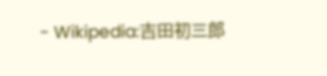- Wikipedia:吉田初三郎